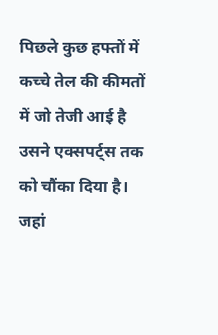पिछले कुछ हफ्तों में कच्चे तेल की कीमतों में जो तेजी आई है उसने एक्सपर्ट्स तक को चौंका दिया है। जहां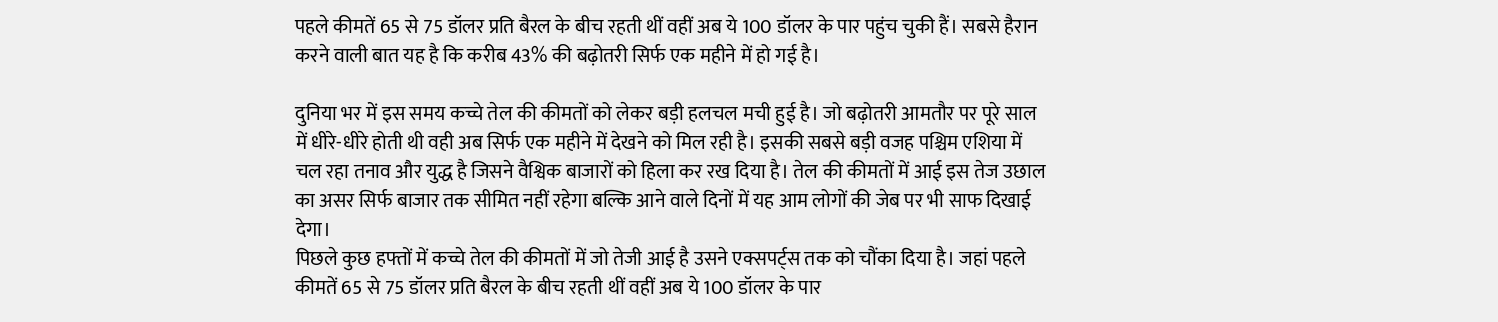पहले कीमतें 65 से 75 डॉलर प्रति बैरल के बीच रहती थीं वहीं अब ये 100 डॉलर के पार पहुंच चुकी हैं। सबसे हैरान करने वाली बात यह है कि करीब 43% की बढ़ोतरी सिर्फ एक महीने में हो गई है।

दुनिया भर में इस समय कच्चे तेल की कीमतों को लेकर बड़ी हलचल मची हुई है। जो बढ़ोतरी आमतौर पर पूरे साल में धीरे-धीरे होती थी वही अब सिर्फ एक महीने में देखने को मिल रही है। इसकी सबसे बड़ी वजह पश्चिम एशिया में चल रहा तनाव और युद्ध है जिसने वैश्विक बाजारों को हिला कर रख दिया है। तेल की कीमतों में आई इस तेज उछाल का असर सिर्फ बाजार तक सीमित नहीं रहेगा बल्कि आने वाले दिनों में यह आम लोगों की जेब पर भी साफ दिखाई देगा।
पिछले कुछ हफ्तों में कच्चे तेल की कीमतों में जो तेजी आई है उसने एक्सपर्ट्स तक को चौंका दिया है। जहां पहले कीमतें 65 से 75 डॉलर प्रति बैरल के बीच रहती थीं वहीं अब ये 100 डॉलर के पार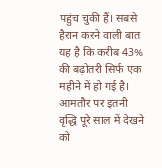पहुंच चुकी हैं। सबसे हैरान करने वाली बात यह है कि करीब 43% की बढ़ोतरी सिर्फ एक महीने में हो गई है। आमतौर पर इतनी वृद्धि पूरे साल में देखने को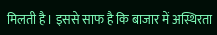मिलती है। इससे साफ है कि बाजार में अस्थिरता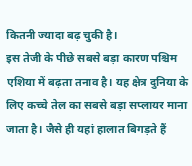कितनी ज्यादा बढ़ चुकी है।
इस तेजी के पीछे सबसे बड़ा कारण पश्चिम एशिया में बढ़ता तनाव है। यह क्षेत्र दुनिया के लिए कच्चे तेल का सबसे बड़ा सप्लायर माना जाता है। जैसे ही यहां हालात बिगड़ते हैं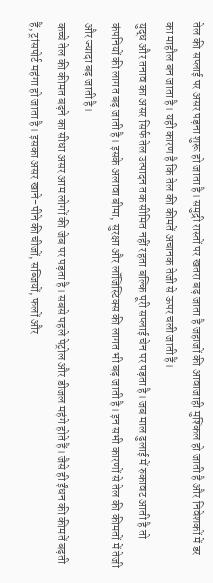तेल की सप्लाई पर असर पड़ना शुरू हो जाता है। समुद्री रास्तों पर खतरा बढ़ जाता है जहाजों की आवाजाही मुश्किल हो जाती है और निवेशकों में डर का माहौल बन जाता है। यही कारण है कि तेल की कीमतें अचानक तेजी से ऊपर चली जाती हैं।
युद्ध और तनाव का असर सिर्फ तेल उत्पादन तक सीमित नहीं रहता बल्कि पूरी सप्लाई चेन पर पड़ता है। जब माल ढुलाई में रुकावट आती है तो कंपनियों की लागत बढ़ जाती है। इसके अलावा बीमा, सुरक्षा और लॉजिस्टिक्स की लागत भी बढ़ जाती है। इन सभी कारणों से तेल की कीमतों में तेजी और ज्यादा बढ़ जाती है।
कच्चे तेल की कीमत बढ़ने का सीधा असर आम लोगों की जेब पर पड़ता है। सबसे पहले पेट्रोल और डीजल महंगे होते हैं। जैसे ही ईंधन की कीमतें बढ़ती हैं, ट्रांसपोर्ट महंगा हो जाता है। इसका असर खाने-पीने की चीजों, सब्जियों, फलों और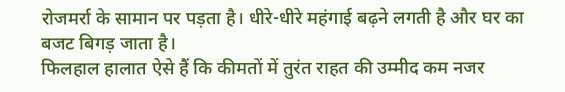रोजमर्रा के सामान पर पड़ता है। धीरे-धीरे महंगाई बढ़ने लगती है और घर का बजट बिगड़ जाता है।
फिलहाल हालात ऐसे हैं कि कीमतों में तुरंत राहत की उम्मीद कम नजर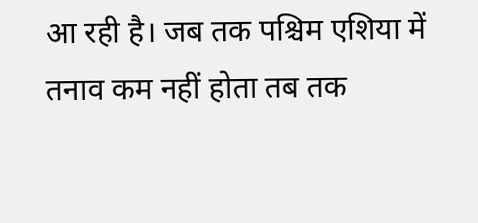आ रही है। जब तक पश्चिम एशिया में तनाव कम नहीं होता तब तक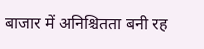बाजार में अनिश्चितता बनी रह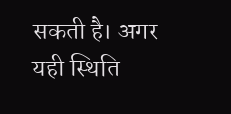सकती है। अगर यही स्थिति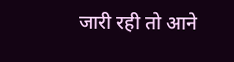जारी रही तो आने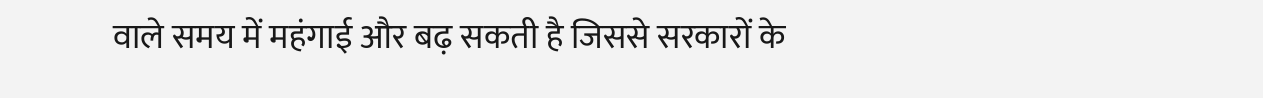वाले समय में महंगाई और बढ़ सकती है जिससे सरकारों के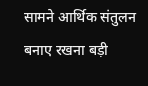सामने आर्थिक संतुलन बनाए रखना बड़ी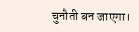चुनौती बन जाएगा।